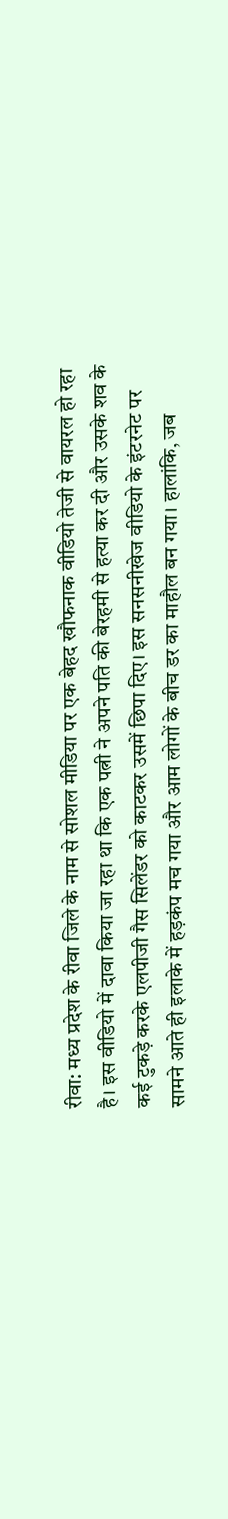रीवा: मध्य प्रदेश के रीवा जिले के नाम से सोशल मीडिया पर एक बेहद खौफनाक वीडियो तेजी से वायरल हो रहा है। इस वीडियो में दावा किया जा रहा था कि एक पत्नी ने अपने पति की बेरहमी से हत्या कर दी और उसके शव के कई टुकड़े करके एलपीजी गैस सिलेंडर को काटकर उसमें छिपा दिए। इस सनसनीखेज वीडियो के इंटरनेट पर सामने आते ही इलाके में हड़कंप मच गया और आम लोगों के बीच डर का माहौल बन गया। हालांकि, जब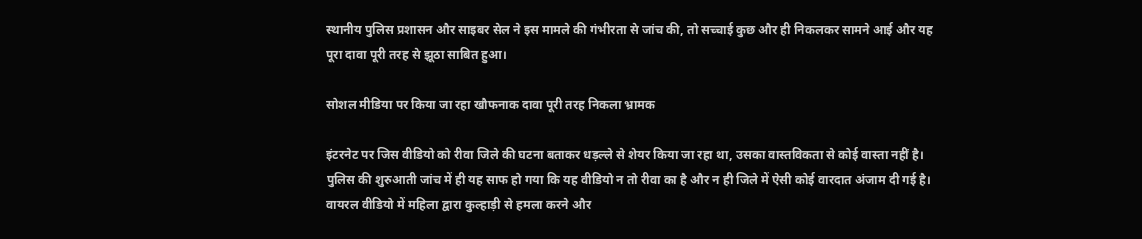स्थानीय पुलिस प्रशासन और साइबर सेल ने इस मामले की गंभीरता से जांच की, तो सच्चाई कुछ और ही निकलकर सामने आई और यह पूरा दावा पूरी तरह से झूठा साबित हुआ।

सोशल मीडिया पर किया जा रहा खौफनाक दावा पूरी तरह निकला भ्रामक

इंटरनेट पर जिस वीडियो को रीवा जिले की घटना बताकर धड़ल्ले से शेयर किया जा रहा था, उसका वास्तविकता से कोई वास्ता नहीं है। पुलिस की शुरुआती जांच में ही यह साफ हो गया कि यह वीडियो न तो रीवा का है और न ही जिले में ऐसी कोई वारदात अंजाम दी गई है। वायरल वीडियो में महिला द्वारा कुल्हाड़ी से हमला करने और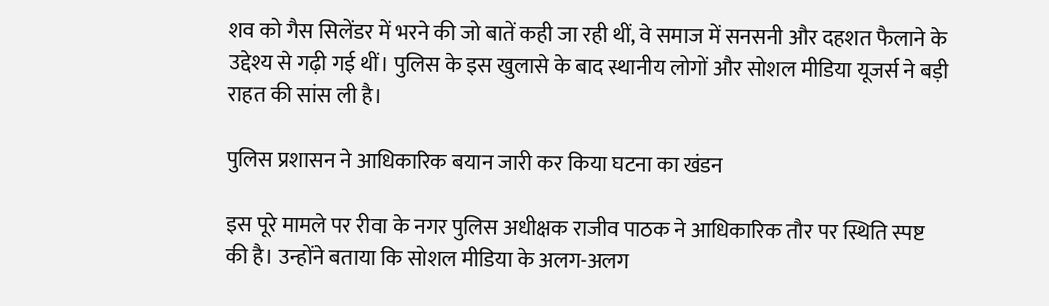शव को गैस सिलेंडर में भरने की जो बातें कही जा रही थीं, वे समाज में सनसनी और दहशत फैलाने के उद्देश्य से गढ़ी गई थीं। पुलिस के इस खुलासे के बाद स्थानीय लोगों और सोशल मीडिया यूजर्स ने बड़ी राहत की सांस ली है।

पुलिस प्रशासन ने आधिकारिक बयान जारी कर किया घटना का खंडन

इस पूरे मामले पर रीवा के नगर पुलिस अधीक्षक राजीव पाठक ने आधिकारिक तौर पर स्थिति स्पष्ट की है। उन्होंने बताया कि सोशल मीडिया के अलग-अलग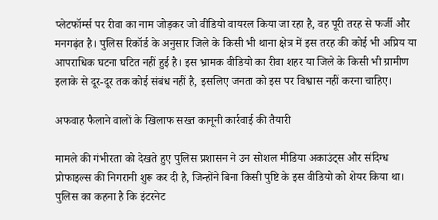प्लेटफॉर्म्स पर रीवा का नाम जोड़कर जो वीडियो वायरल किया जा रहा है, वह पूरी तरह से फर्जी और मनगढ़ंत है। पुलिस रिकॉर्ड के अनुसार जिले के किसी भी थाना क्षेत्र में इस तरह की कोई भी अप्रिय या आपराधिक घटना घटित नहीं हुई है। इस भ्रामक वीडियो का रीवा शहर या जिले के किसी भी ग्रामीण इलाके से दूर-दूर तक कोई संबंध नहीं है, इसलिए जनता को इस पर विश्वास नहीं करना चाहिए।

अफवाह फैलाने वालों के खिलाफ सख्त कानूनी कार्रवाई की तैयारी

मामले की गंभीरता को देखते हुए पुलिस प्रशासन ने उन सोशल मीडिया अकाउंट्स और संदिग्ध प्रोफाइल्स की निगरानी शुरू कर दी है, जिन्होंने बिना किसी पुष्टि के इस वीडियो को शेयर किया था। पुलिस का कहना है कि इंटरनेट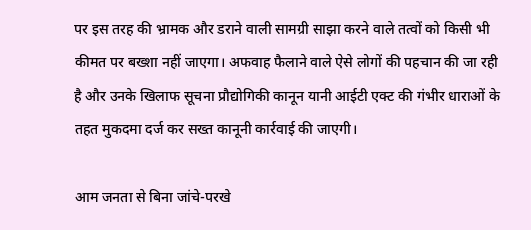पर इस तरह की भ्रामक और डराने वाली सामग्री साझा करने वाले तत्वों को किसी भी कीमत पर बख्शा नहीं जाएगा। अफवाह फैलाने वाले ऐसे लोगों की पहचान की जा रही है और उनके खिलाफ सूचना प्रौद्योगिकी कानून यानी आईटी एक्ट की गंभीर धाराओं के तहत मुकदमा दर्ज कर सख्त कानूनी कार्रवाई की जाएगी।

आम जनता से बिना जांचे-परखे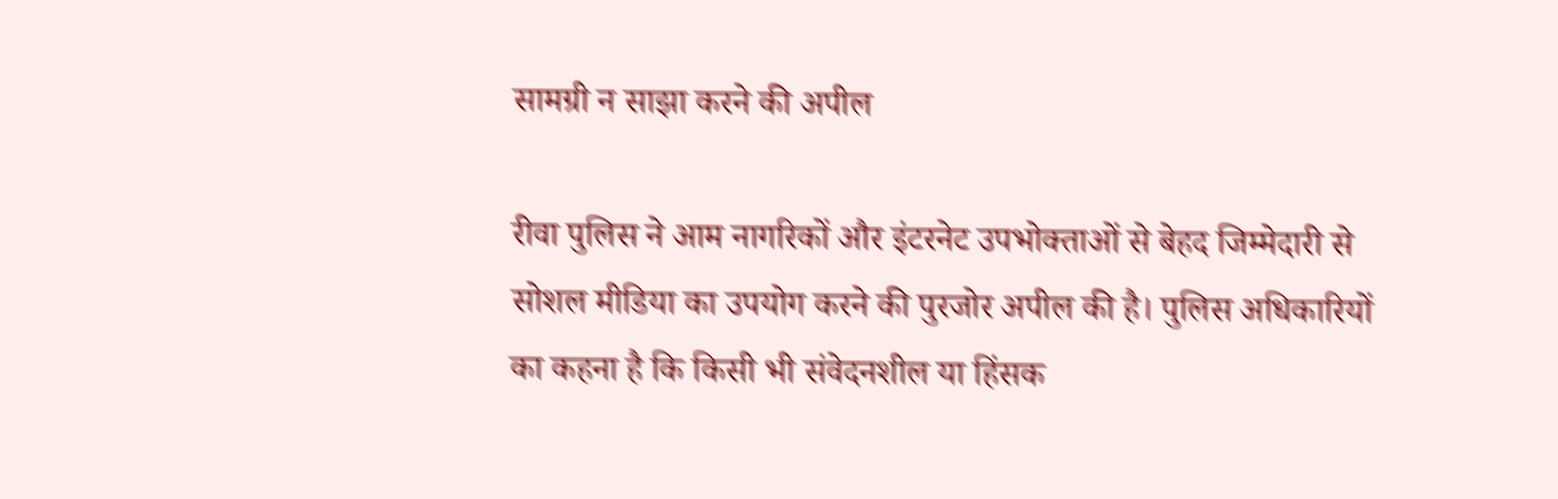सामग्री न साझा करने की अपील

रीवा पुलिस ने आम नागरिकों और इंटरनेट उपभोक्ताओं से बेहद जिम्मेदारी से सोशल मीडिया का उपयोग करने की पुरजोर अपील की है। पुलिस अधिकारियों का कहना है कि किसी भी संवेदनशील या हिंसक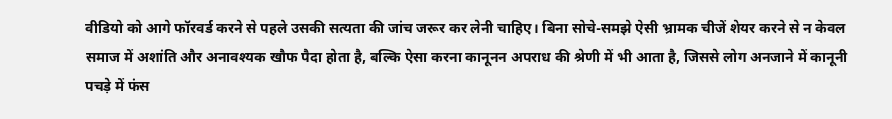वीडियो को आगे फॉरवर्ड करने से पहले उसकी सत्यता की जांच जरूर कर लेनी चाहिए। बिना सोचे-समझे ऐसी भ्रामक चीजें शेयर करने से न केवल समाज में अशांति और अनावश्यक खौफ पैदा होता है, बल्कि ऐसा करना कानूनन अपराध की श्रेणी में भी आता है, जिससे लोग अनजाने में कानूनी पचड़े में फंस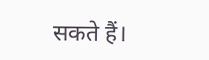सकते हैं।